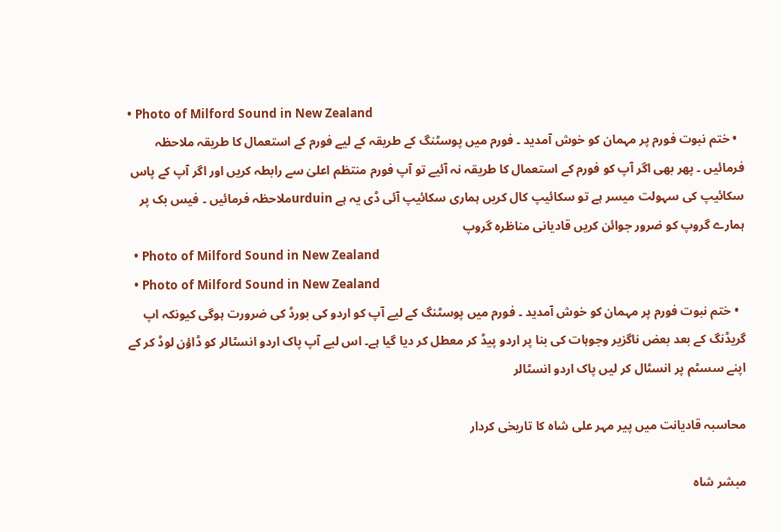• Photo of Milford Sound in New Zealand
  • ختم نبوت فورم پر مہمان کو خوش آمدید ۔ فورم میں پوسٹنگ کے طریقہ کے لیے فورم کے استعمال کا طریقہ ملاحظہ فرمائیں ۔ پھر بھی اگر آپ کو فورم کے استعمال کا طریقہ نہ آئیے تو آپ فورم منتظم اعلیٰ سے رابطہ کریں اور اگر آپ کے پاس سکائیپ کی سہولت میسر ہے تو سکائیپ کال کریں ہماری سکائیپ آئی ڈی یہ ہے urduinملاحظہ فرمائیں ۔ فیس بک پر ہمارے گروپ کو ضرور جوائن کریں قادیانی مناظرہ گروپ
  • Photo of Milford Sound in New Zealand
  • Photo of Milford Sound in New Zealand
  • ختم نبوت فورم پر مہمان کو خوش آمدید ۔ فورم میں پوسٹنگ کے لیے آپ کو اردو کی بورڈ کی ضرورت ہوگی کیونکہ اپ گریڈنگ کے بعد بعض ناگزیر وجوہات کی بنا پر اردو پیڈ کر معطل کر دیا گیا ہے۔ اس لیے آپ پاک اردو انسٹالر کو ڈاؤن لوڈ کر کے اپنے سسٹم پر انسٹال کر لیں پاک اردو انسٹالر

محاسبہ قادیانت میں پیر مہر علی شاہ کا تاریخی کردار

مبشر شاہ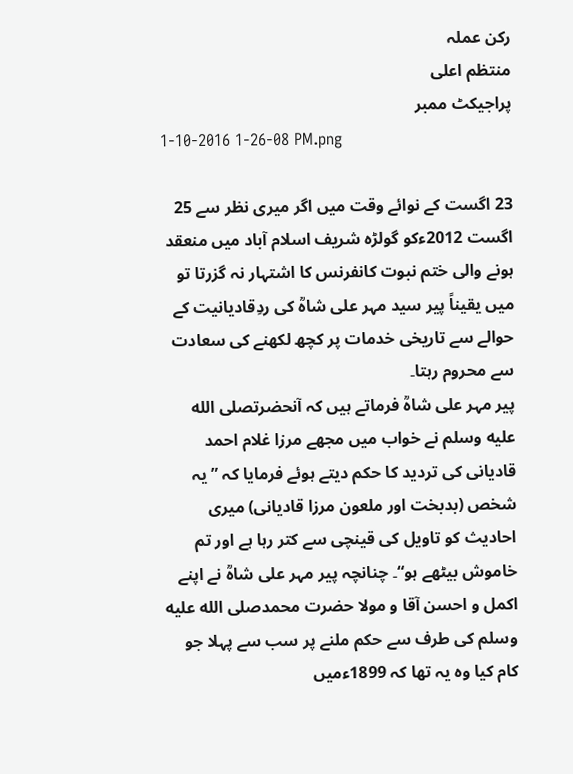رکن عملہ
منتظم اعلی
پراجیکٹ ممبر
1-10-2016 1-26-08 PM.png

23 اگست کے نوائے وقت میں اگر میری نظر سے 25 اگست 2012ءکو گولڑہ شریف اسلام آباد میں منعقد ہونے والی ختم نبوت کانفرنس کا اشتہار نہ گزرتا تو میں یقیناً پیر سید مہر علی شاہؒ کی ردِقادیانیت کے حوالے سے تاریخی خدمات پر کچھ لکھنے کی سعادت سے محروم رہتا۔
پیر مہر علی شاہؒ فرماتے ہیں کہ آنحضرتصلى الله عليه وسلم نے خواب میں مجھے مرزا غلام احمد قادیانی کی تردید کا حکم دیتے ہوئے فرمایا کہ ”یہ شخص (بدبخت اور ملعون مرزا قادیانی) میری احادیث کو تاویل کی قینچی سے کتر رہا ہے اور تم خاموش بیٹھے ہو“۔ چنانچہ پیر مہر علی شاہؒ نے اپنے اکمل و احسن آقا و مولا حضرت محمدصلى الله عليه وسلم کی طرف سے حکم ملنے پر سب سے پہلا جو کام کیا وہ یہ تھا کہ 1899ءمیں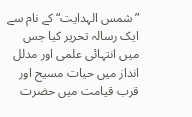”شمس الہدایت“ کے نام سے ایک رسالہ تحریر کیا جس میں انتہائی علمی اور مدلل انداز میں حیات مسیح اور قرب قیامت میں حضرت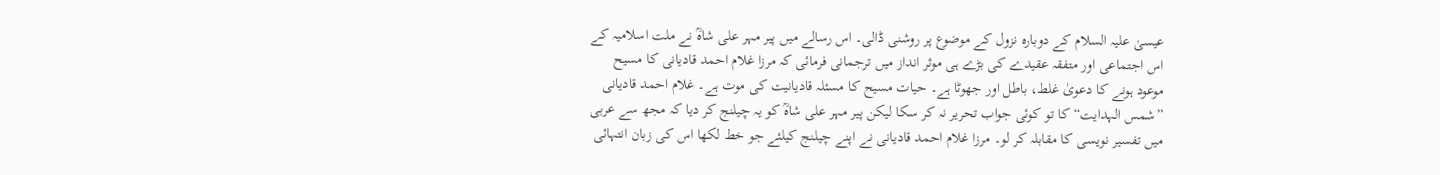عیسیٰ علیہ السلام کے دوبارہ نزول کے موضوع پر روشنی ڈالی۔ اس رسالے میں پیر مہر علی شاہؒ نے ملت اسلامیہ کے اس اجتماعی اور متفقہ عقیدے کی بڑے ہی موثر انداز میں ترجمانی فرمائی کہ مرزا غلام احمد قادیانی کا مسیح موعود ہونے کا دعویٰ غلط، باطل اور جھوٹا ہے۔ حیات مسیح کا مسئلہ قادیانیت کی موت ہے۔ غلام احمد قادیانی ”شمس الہدایت“ کا تو کوئی جواب تحریر نہ کر سکا لیکن پیر مہر علی شاہؒ کو یہ چیلنج کر دیا کہ مجھ سے عربی میں تفسیر نویسی کا مقابلہ کر لو۔ مرزا غلام احمد قادیانی نے اپنے چیلنج کیلئے جو خط لکھا اس کی زبان انتہائی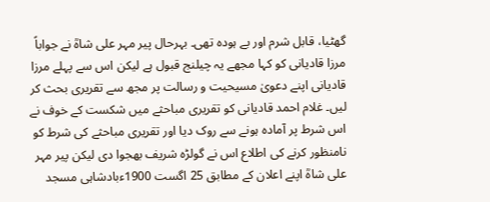گھٹیا، قابل شرم اور بے ہودہ تھی۔ بہرحال پیر مہر علی شاہؒ نے جواباً مرزا قادیانی کو کہا مجھے یہ چیلنج قبول ہے لیکن اس سے پہلے مرزا قادیانی اپنے دعویٰ مسیحیت و رسالت پر مجھ سے تقریری بحث کر لیں۔ غلام احمد قادیانی کو تقریری مباحثے میں شکست کے خوف نے اس شرط پر آمادہ ہونے سے روک دیا اور تقریری مباحثے کی شرط کو نامنظور کرنے کی اطلاع اس نے گولڑہ شریف بھجوا دی لیکن پیر مہر علی شاہؒ اپنے اعلان کے مطابق 25 اگست 1900ءبادشاہی مسجد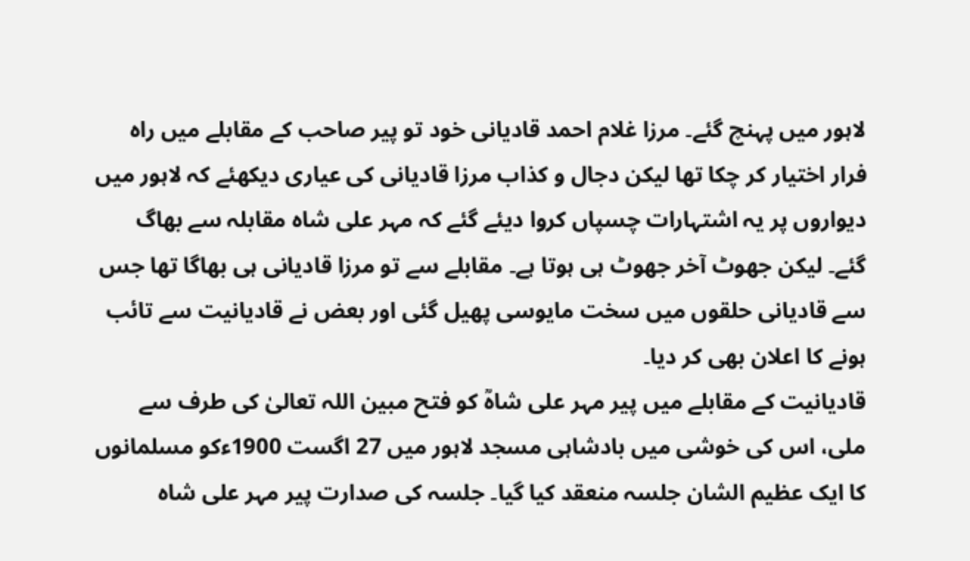لاہور میں پہنچ گئے۔ مرزا غلام احمد قادیانی خود تو پیر صاحب کے مقابلے میں راہ فرار اختیار کر چکا تھا لیکن دجال و کذاب مرزا قادیانی کی عیاری دیکھئے کہ لاہور میں دیواروں پر یہ اشتہارات چسپاں کروا دیئے گئے کہ مہر علی شاہ مقابلہ سے بھاگ گئے۔ لیکن جھوٹ آخر جھوٹ ہی ہوتا ہے۔ مقابلے سے تو مرزا قادیانی ہی بھاگا تھا جس سے قادیانی حلقوں میں سخت مایوسی پھیل گئی اور بعض نے قادیانیت سے تائب ہونے کا اعلان بھی کر دیا۔
قادیانیت کے مقابلے میں پیر مہر علی شاہؒ کو فتح مبین اللہ تعالیٰ کی طرف سے ملی، اس کی خوشی میں بادشاہی مسجد لاہور میں 27 اگست 1900ءکو مسلمانوں کا ایک عظیم الشان جلسہ منعقد کیا گیا۔ جلسہ کی صدارت پیر مہر علی شاہ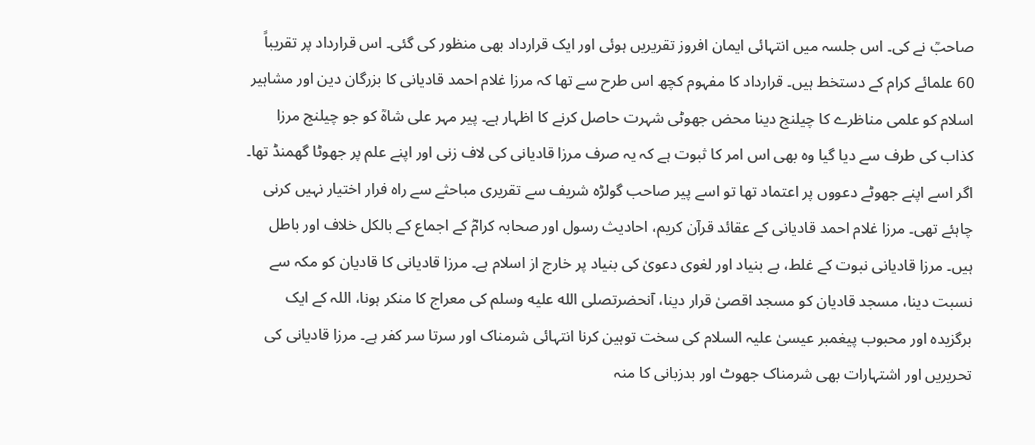صاحبؒ نے کی۔ اس جلسہ میں انتہائی ایمان افروز تقریریں ہوئی اور ایک قرارداد بھی منظور کی گئی۔ اس قرارداد پر تقریباً 60 علمائے کرام کے دستخط ہیں۔ قرارداد کا مفہوم کچھ اس طرح سے تھا کہ مرزا غلام احمد قادیانی کا بزرگان دین اور مشاہیر اسلام کو علمی مناظرے کا چیلنج دینا محض جھوٹی شہرت حاصل کرنے کا اظہار ہے۔ پیر مہر علی شاہؒ کو جو چیلنج مرزا کذاب کی طرف سے دیا گیا وہ بھی اس امر کا ثبوت ہے کہ یہ صرف مرزا قادیانی کی لاف زنی اور اپنے علم پر جھوٹا گھمنڈ تھا۔ اگر اسے اپنے جھوٹے دعووں پر اعتماد تھا تو اسے پیر صاحب گولڑہ شریف سے تقریری مباحثے سے راہ فرار اختیار نہیں کرنی چاہئے تھی۔ مرزا غلام احمد قادیانی کے عقائد قرآن کریم، احادیث رسول اور صحابہ کرامؓ کے اجماع کے بالکل خلاف اور باطل ہیں۔ مرزا قادیانی نبوت کے غلط، بے بنیاد اور لغوی دعویٰ کی بنیاد پر خارج از اسلام ہے۔ مرزا قادیانی کا قادیان کو مکہ سے نسبت دینا، مسجد قادیان کو مسجد اقصیٰ قرار دینا، آنحضرتصلى الله عليه وسلم کی معراج کا منکر ہونا، اللہ کے ایک برگزیدہ اور محبوب پیغمبر عیسیٰ علیہ السلام کی سخت توہین کرنا انتہائی شرمناک اور سرتا سر کفر ہے۔ مرزا قادیانی کی تحریریں اور اشتہارات بھی شرمناک جھوٹ اور بدزبانی کا منہ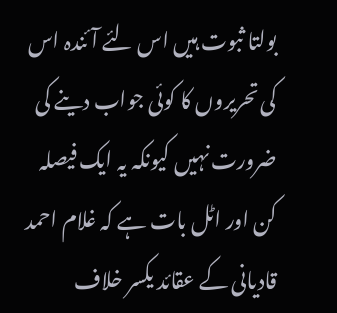بولتا ثبوت ہیں اس لئے آئندہ اس کی تحریروں کا کوئی جواب دینے کی ضرورت نہیں کیونکہ یہ ایک فیصلہ کن اور اٹل بات ہے کہ غلام احمد قادیانی کے عقائد یکسر خلاف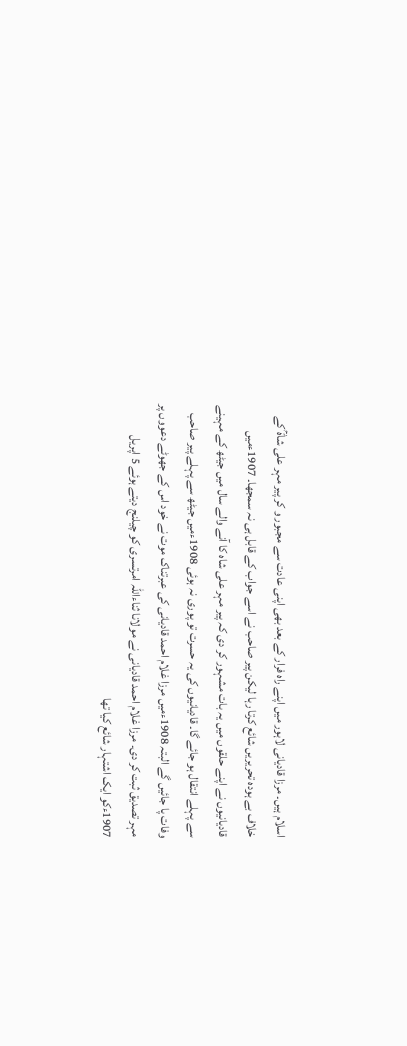اسلام ہیں۔ مرزا قادیانی لاہور میں اپنے راہ فرار کے بعد بھی اپنی عادت سے مجبور و کر پیر مہر علی شاہؒ کے خلاف بے ہودہ تحریریں شائع کرتا رہا لیکن پیر صاحب نے اسے جواب کے قابل ہی نہ سمجھا۔ 1907ءمیں قادیانیوں نے اپنے حلقوں میں یہ بات مشہور کر دی کہ پیر مہر علی شاہ کا آنے والے سال میں جیٹھ کے مہینے سے پہلے انتقال ہو جائے گا۔ قادیانیوں کی یہ حسرت تو پوری نہ ہوئی 1908ءمیں جیٹھ سے پہلے پیر صاحب وفات پا جائیں گے البتہ 1908ءمیں مرزا غلام احمد قادیانی کی عبرتناک موت نے خود اس کے جھوٹے دعووں پر مہر تصدیق ثبت کر دی۔ مرزا غلام احمد قادیانی نے مولانا ثناءاللہ امرتسری کو چیلنج دیتے ہوئے 5 اپریل 1907ءکو ایک اشتہار شائع کیا تھا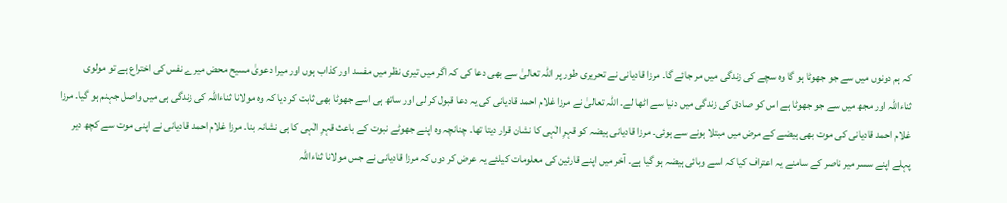کہ ہم دونوں میں سے جو جھوٹا ہو گا وہ سچے کی زندگی میں مر جائے گا۔ مرزا قادیانی نے تحریری طور پر اللہ تعالیٰ سے بھی دعا کی کہ اگر میں تیری نظر میں مفسد اور کذاب ہوں اور میرا دعویٰ مسیح محض میرے نفس کی اختراع ہے تو مولوی ثناءاللہ اور مجھ میں سے جو جھوٹا ہے اس کو صادق کی زندگی میں دنیا سے اٹھا لے۔ اللہ تعالیٰ نے مرزا غلام احمد قادیانی کی یہ دعا قبول کر لی اور ساتھ ہی اسے جھوٹا بھی ثابت کر دیا کہ وہ مولانا ثناءاللہ کی زندگی ہی میں واصل جہنم ہو گیا۔ مرزا غلام احمد قادیانی کی موت بھی ہیضے کے مرض میں مبتلا ہونے سے ہوئی۔ مرزا قادیانی ہیضہ کو قہرِ الٰہی کا نشان قرار دیتا تھا۔ چنانچہ وہ اپنے جھوٹے نبوت کے باعث قہرِ الٰہی کا ہی نشانہ بنا۔ مرزا غلام احمد قادیانی نے اپنی موت سے کچھ دیر پہلے اپنے سسر میر ناصر کے سامنے یہ اعتراف کیا کہ اسے وبائی ہیضہ ہو گیا ہے۔ آخر میں اپنے قارئین کی معلومات کیلئے یہ عرض کر دوں کہ مرزا قادیانی نے جس مولانا ثناءاللہ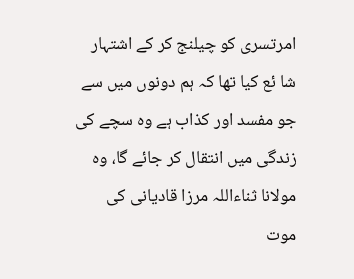امرتسری کو چیلنج کر کے اشتہار شا ئع کیا تھا کہ ہم دونوں میں سے جو مفسد اور کذاب ہے وہ سچے کی زندگی میں انتقال کر جائے گا، وہ مولانا ثناءاللہ مرزا قادیانی کی موت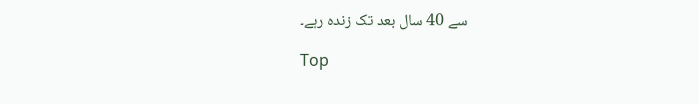سے 40 سال بعد تک زندہ رہے۔

Top